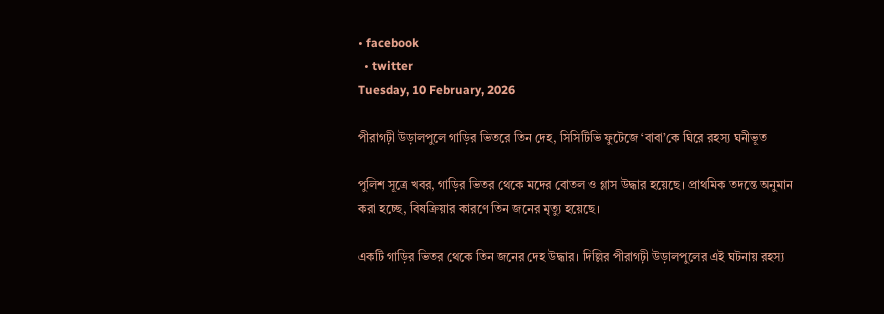• facebook
  • twitter
Tuesday, 10 February, 2026

পীরাগঢ়ী উড়ালপুলে গাড়ির ভিতরে তিন দেহ, সিসিটিভি ফুটেজে ‘বাবা’কে ঘিরে রহস্য ঘনীভূত

পুলিশ সূত্রে খবর, গাড়ির ভিতর থেকে মদের বোতল ও গ্লাস উদ্ধার হয়েছে। প্রাথমিক তদন্তে অনুমান করা হচ্ছে, বিষক্রিয়ার কারণে তিন জনের মৃত্যু হয়েছে।

একটি গাড়ির ভিতর থেকে তিন জনের দেহ উদ্ধার। দিল্লির পীরাগঢ়ী উড়ালপুলের এই ঘটনায় রহস্য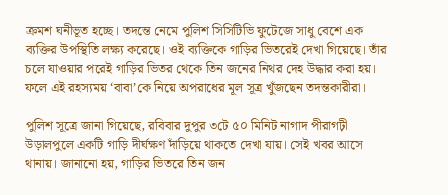ক্রমশ ঘনীভূত হচ্ছে। তদন্তে নেমে পুলিশ সিসিটিভি ফুটেজে সাধু বেশে এক ব্যক্তির উপস্থিতি লক্ষ্য করেছে। ওই ব্যক্তিকে গাড়ির ভিতরেই দেখা গিয়েছে। তাঁর চলে যাওয়ার পরেই গাড়ির ভিতর থেকে তিন জনের নিথর দেহ উদ্ধার করা হয়। ফলে এই রহস্যময় ‘বাবা’কে নিয়ে অপরাধের মূল সূত্র খুঁজছেন তদন্তকারীরা।

পুলিশ সূত্রে জানা গিয়েছে, রবিবার দুপুর ৩টে ৫০ মিনিট নাগাদ পীরাগঢ়ী উড়ালপুলে একটি গাড়ি দীর্ঘক্ষণ দাঁড়িয়ে থাকতে দেখা যায়। সেই খবর আসে থানায়। জানানো হয়, গাড়ির ভিতরে তিন জন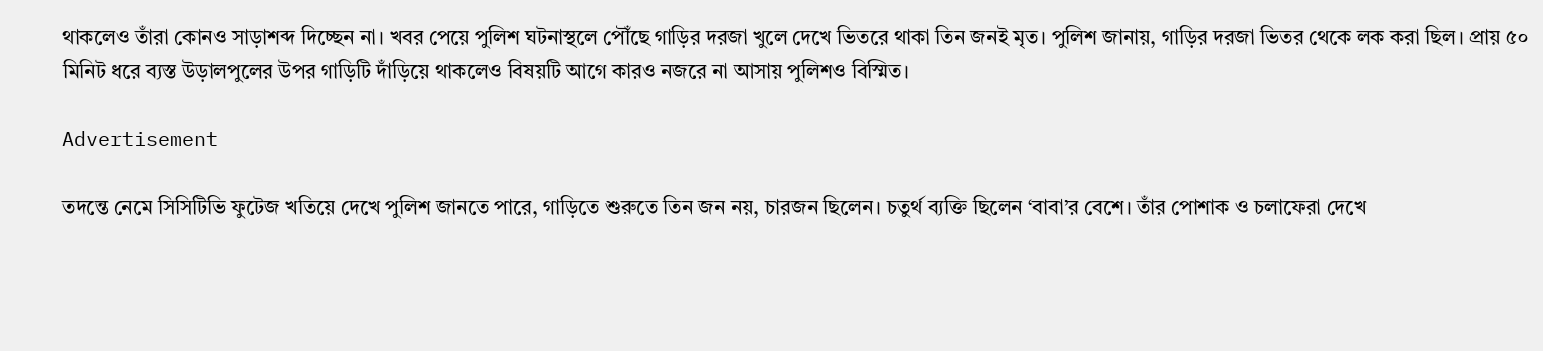থাকলেও তাঁরা কোনও সাড়াশব্দ দিচ্ছেন না। খবর পেয়ে পুলিশ ঘটনাস্থলে পৌঁছে গাড়ির দরজা খুলে দেখে ভিতরে থাকা তিন জনই মৃত। পুলিশ জানায়, গাড়ির দরজা ভিতর থেকে লক করা ছিল। প্রায় ৫০ মিনিট ধরে ব্যস্ত উড়ালপুলের উপর গাড়িটি দাঁড়িয়ে থাকলেও বিষয়টি আগে কারও নজরে না আসায় পুলিশও বিস্মিত।

Advertisement

তদন্তে নেমে সিসিটিভি ফুটেজ খতিয়ে দেখে পুলিশ জানতে পারে, গাড়িতে শুরুতে তিন জন নয়, চারজন ছিলেন। চতুর্থ ব্যক্তি ছিলেন ‘বাবা’র বেশে। তাঁর পোশাক ও চলাফেরা দেখে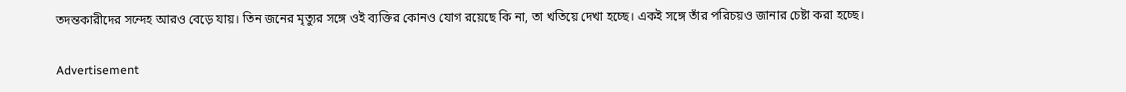তদন্তকারীদের সন্দেহ আরও বেড়ে যায়। তিন জনের মৃত্যুর সঙ্গে ওই ব্যক্তির কোনও যোগ রয়েছে কি না, তা খতিয়ে দেখা হচ্ছে। একই সঙ্গে তাঁর পরিচয়ও জানার চেষ্টা করা হচ্ছে।

Advertisement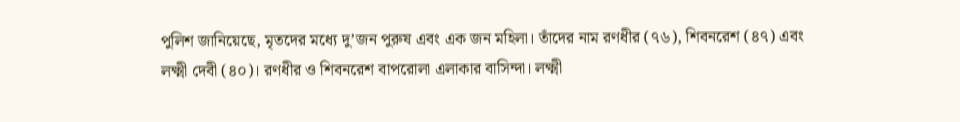পুলিশ জানিয়েছে, মৃতদের মধ্যে দু’জন পুরুষ এবং এক জন মহিলা। তাঁদের নাম রণধীর (৭৬), শিবনরেশ (৪৭) এবং লক্ষ্মী দেবী (৪০)। রণধীর ও শিবনরেশ বাপরোলা এলাকার বাসিন্দা। লক্ষ্মী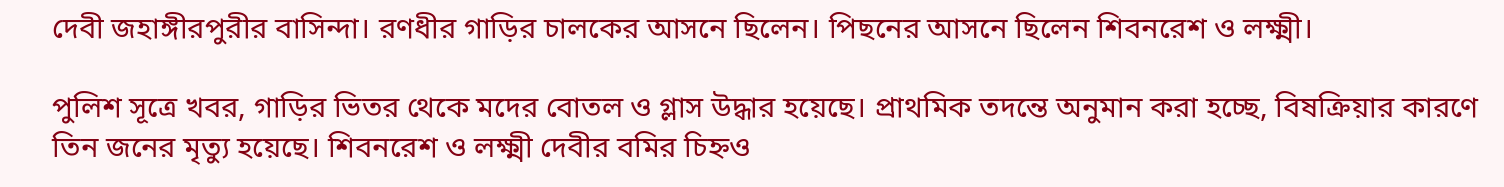দেবী জহাঙ্গীরপুরীর বাসিন্দা। রণধীর গাড়ির চালকের আসনে ছিলেন। পিছনের আসনে ছিলেন শিবনরেশ ও লক্ষ্মী।

পুলিশ সূত্রে খবর, গাড়ির ভিতর থেকে মদের বোতল ও গ্লাস উদ্ধার হয়েছে। প্রাথমিক তদন্তে অনুমান করা হচ্ছে, বিষক্রিয়ার কারণে তিন জনের মৃত্যু হয়েছে। শিবনরেশ ও লক্ষ্মী দেবীর বমির চিহ্নও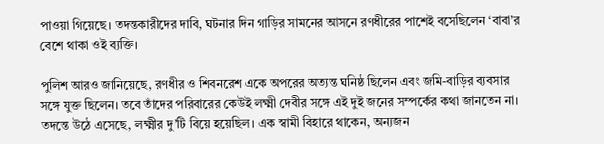পাওয়া গিয়েছে। তদন্তকারীদের দাবি, ঘটনার দিন গাড়ির সামনের আসনে রণধীরের পাশেই বসেছিলেন ‘বাবা’র বেশে থাকা ওই ব্যক্তি।

পুলিশ আরও জানিয়েছে, রণধীর ও শিবনরেশ একে অপরের অত্যন্ত ঘনিষ্ঠ ছিলেন এবং জমি-বাড়ির ব্যবসার সঙ্গে যুক্ত ছিলেন। তবে তাঁদের পরিবারের কেউই লক্ষ্মী দেবীর সঙ্গে এই দুই জনের সম্পর্কের কথা জানতেন না। তদন্তে উঠে এসেছে, লক্ষ্মীর দু’টি বিয়ে হয়েছিল। এক স্বামী বিহারে থাকেন, অন্যজন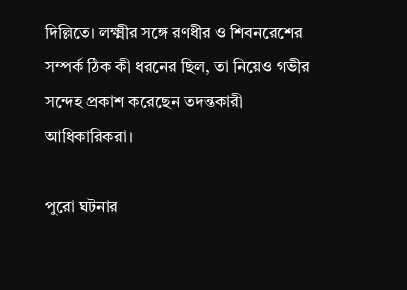দিল্লিতে। লক্ষ্মীর সঙ্গে রণধীর ও শিবনরেশের সম্পর্ক ঠিক কী ধরনের ছিল, তা নিয়েও গভীর সন্দেহ প্রকাশ করেছেন তদন্তকারী আধিকারিকরা।

পুরো ঘটনার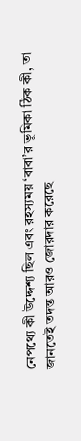নেপথ্যে কী উদ্দেশ্য ছিল এবং রহস্যময় ‘বাবা’র ভূমিকা ঠিক কী, তা জানতেই তদন্ত আরও জোরদার করেছে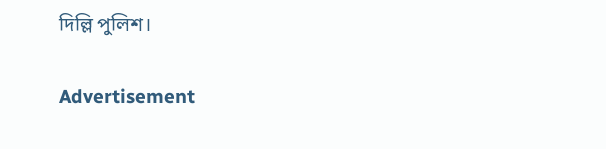দিল্লি পুলিশ।

Advertisement